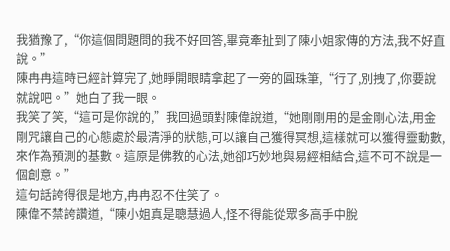我猶豫了,“你這個問題問的我不好回答,畢竟牽扯到了陳小姐家傳的方法,我不好直說。”
陳冉冉這時已經計算完了,她睜開眼睛拿起了一旁的圓珠筆,“行了,別拽了,你要說就說吧。”她白了我一眼。
我笑了笑,“這可是你說的,”我回過頭對陳偉說道,“她剛剛用的是金剛心法,用金剛咒讓自己的心態處於最清淨的狀態,可以讓自己獲得冥想,這樣就可以獲得靈動數,來作為預測的基數。這原是佛教的心法,她卻巧妙地與易經相結合,這不可不說是一個創意。”
這句話誇得很是地方,冉冉忍不住笑了。
陳偉不禁誇讚道,“陳小姐真是聰慧過人,怪不得能從眾多高手中脫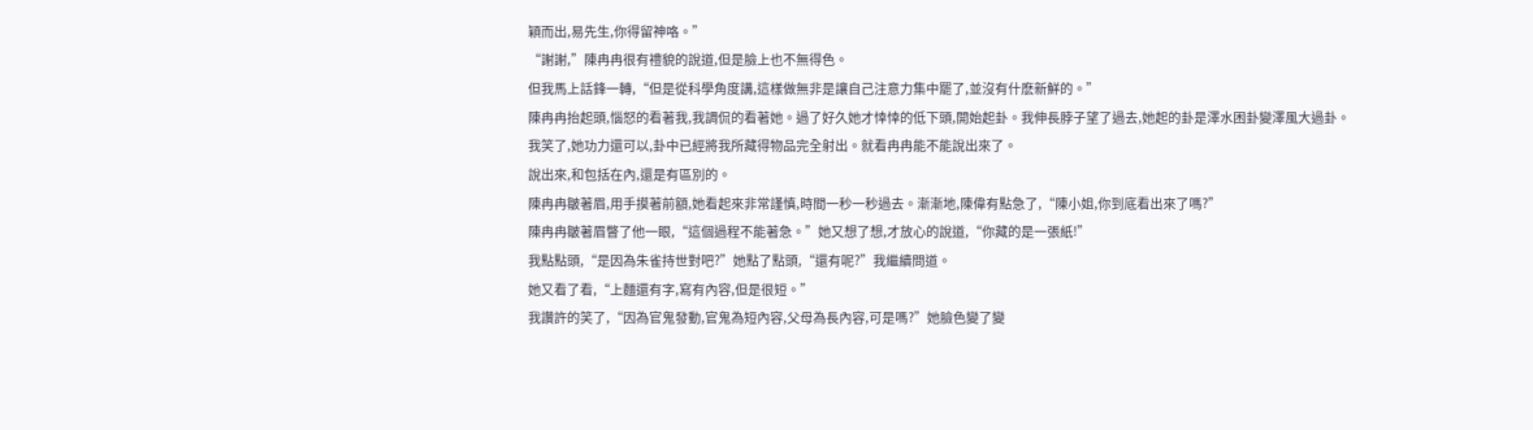穎而出,易先生,你得留神咯。”
“謝謝,”陳冉冉很有禮貌的說道,但是臉上也不無得色。
但我馬上話鋒一轉,“但是從科學角度講,這樣做無非是讓自己注意力集中罷了,並沒有什麽新鮮的。”
陳冉冉抬起頭,惱怒的看著我,我調侃的看著她。過了好久她才悻悻的低下頭,開始起卦。我伸長脖子望了過去,她起的卦是澤水困卦變澤風大過卦。
我笑了,她功力還可以,卦中已經將我所藏得物品完全射出。就看冉冉能不能說出來了。
說出來,和包括在內,還是有區別的。
陳冉冉皺著眉,用手摸著前額,她看起來非常謹慎,時間一秒一秒過去。漸漸地,陳偉有點急了,“陳小姐,你到底看出來了嗎?”
陳冉冉皺著眉瞥了他一眼,“這個過程不能著急。”她又想了想,才放心的說道,“你藏的是一張紙!”
我點點頭,“是因為朱雀持世對吧?”她點了點頭,“還有呢?”我繼續問道。
她又看了看,“上麵還有字,寫有內容,但是很短。”
我讚許的笑了,“因為官鬼發動,官鬼為短內容,父母為長內容,可是嗎?”她臉色變了變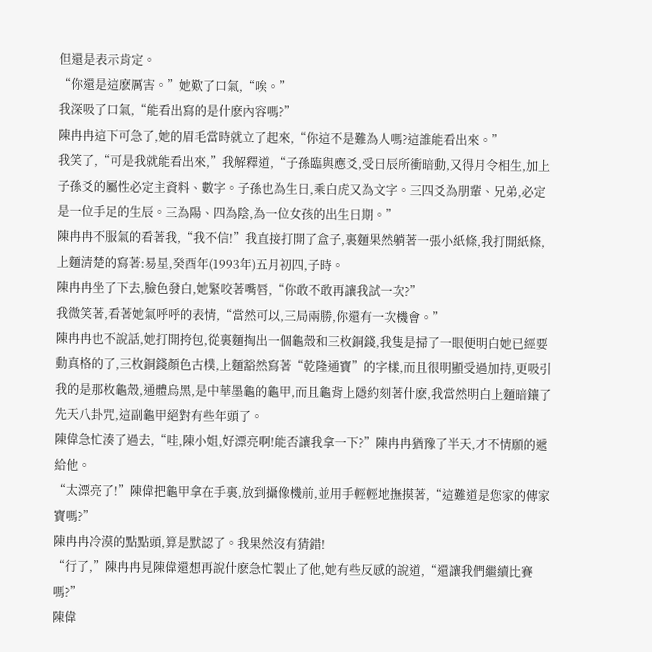但還是表示肯定。
“你還是這麽厲害。”她歎了口氣,“唉。”
我深吸了口氣,“能看出寫的是什麽內容嗎?”
陳冉冉這下可急了,她的眉毛當時就立了起來,“你這不是難為人嗎?這誰能看出來。”
我笑了,“可是我就能看出來,”我解釋道,“子孫臨與應爻,受日辰所衝暗動,又得月令相生,加上子孫爻的屬性必定主資料、數字。子孫也為生日,乘白虎又為文字。三四爻為朋輩、兄弟,必定是一位手足的生辰。三為陽、四為陰,為一位女孩的出生日期。”
陳冉冉不服氣的看著我,“我不信!”我直接打開了盒子,裏麵果然躺著一張小紙條,我打開紙條,上麵清楚的寫著:易星,癸酉年(1993年)五月初四,子時。
陳冉冉坐了下去,臉色發白,她緊咬著嘴唇,“你敢不敢再讓我試一次?”
我微笑著,看著她氣呼呼的表情,“當然可以,三局兩勝,你還有一次機會。”
陳冉冉也不說話,她打開挎包,從裏麵掏出一個龜殼和三枚銅錢,我隻是掃了一眼便明白她已經要動真格的了,三枚銅錢顏色古樸,上麵豁然寫著“乾隆通寶”的字樣,而且很明顯受過加持,更吸引我的是那枚龜殼,通體烏黑,是中華墨龜的龜甲,而且龜背上隱約刻著什麽,我當然明白上麵暗鑲了先天八卦咒,這副龜甲絕對有些年頭了。
陳偉急忙湊了過去,“哇,陳小姐,好漂亮啊!能否讓我拿一下?”陳冉冉猶豫了半天,才不情願的遞給他。
“太漂亮了!”陳偉把龜甲拿在手裏,放到攝像機前,並用手輕輕地撫摸著,“這難道是您家的傳家寶嗎?”
陳冉冉冷漠的點點頭,算是默認了。我果然沒有猜錯!
“行了,”陳冉冉見陳偉還想再說什麽急忙製止了他,她有些反感的說道,“還讓我們繼續比賽嗎?”
陳偉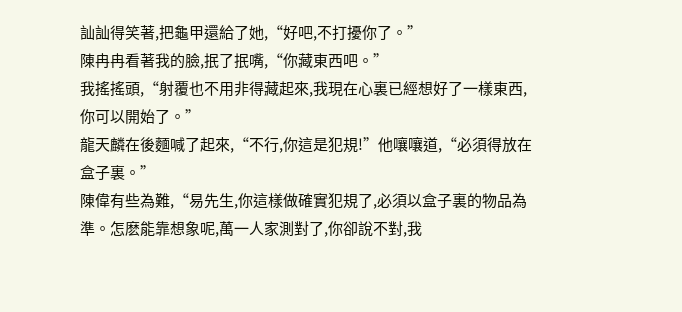訕訕得笑著,把龜甲還給了她,“好吧,不打擾你了。”
陳冉冉看著我的臉,抿了抿嘴,“你藏東西吧。”
我搖搖頭,“射覆也不用非得藏起來,我現在心裏已經想好了一樣東西,你可以開始了。”
龍天麟在後麵喊了起來,“不行,你這是犯規!”他嚷嚷道,“必須得放在盒子裏。”
陳偉有些為難,“易先生,你這樣做確實犯規了,必須以盒子裏的物品為準。怎麽能靠想象呢,萬一人家測對了,你卻說不對,我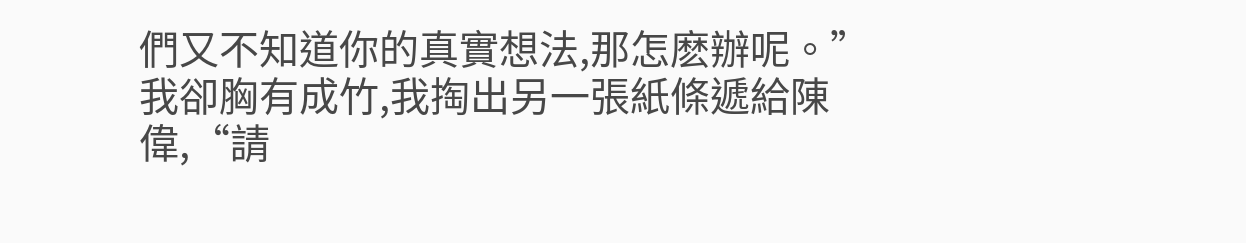們又不知道你的真實想法,那怎麽辦呢。”
我卻胸有成竹,我掏出另一張紙條遞給陳偉,“請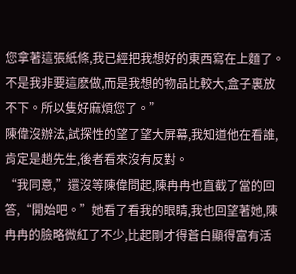您拿著這張紙條,我已經把我想好的東西寫在上麵了。不是我非要這麽做,而是我想的物品比較大,盒子裏放不下。所以隻好麻煩您了。”
陳偉沒辦法,試探性的望了望大屏幕,我知道他在看誰,肯定是趙先生,後者看來沒有反對。
“我同意,”還沒等陳偉問起,陳冉冉也直截了當的回答,“開始吧。”她看了看我的眼睛,我也回望著她,陳冉冉的臉略微紅了不少,比起剛才得蒼白顯得富有活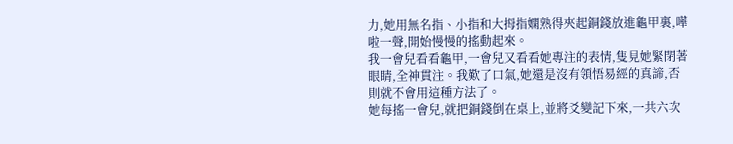力,她用無名指、小指和大拇指嫻熟得夾起銅錢放進龜甲裏,嘩啦一聲,開始慢慢的搖動起來。
我一會兒看看龜甲,一會兒又看看她專注的表情,隻見她緊閉著眼睛,全神貫注。我歎了口氣,她還是沒有領悟易經的真諦,否則就不會用這種方法了。
她每搖一會兒,就把銅錢倒在桌上,並將爻變記下來,一共六次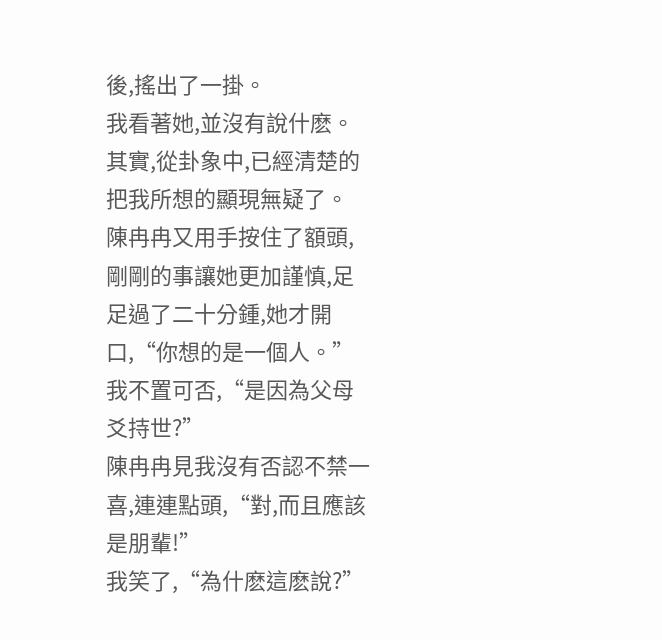後,搖出了一掛。
我看著她,並沒有說什麽。其實,從卦象中,已經清楚的把我所想的顯現無疑了。
陳冉冉又用手按住了額頭,剛剛的事讓她更加謹慎,足足過了二十分鍾,她才開口,“你想的是一個人。”
我不置可否,“是因為父母爻持世?”
陳冉冉見我沒有否認不禁一喜,連連點頭,“對,而且應該是朋輩!”
我笑了,“為什麽這麽說?”